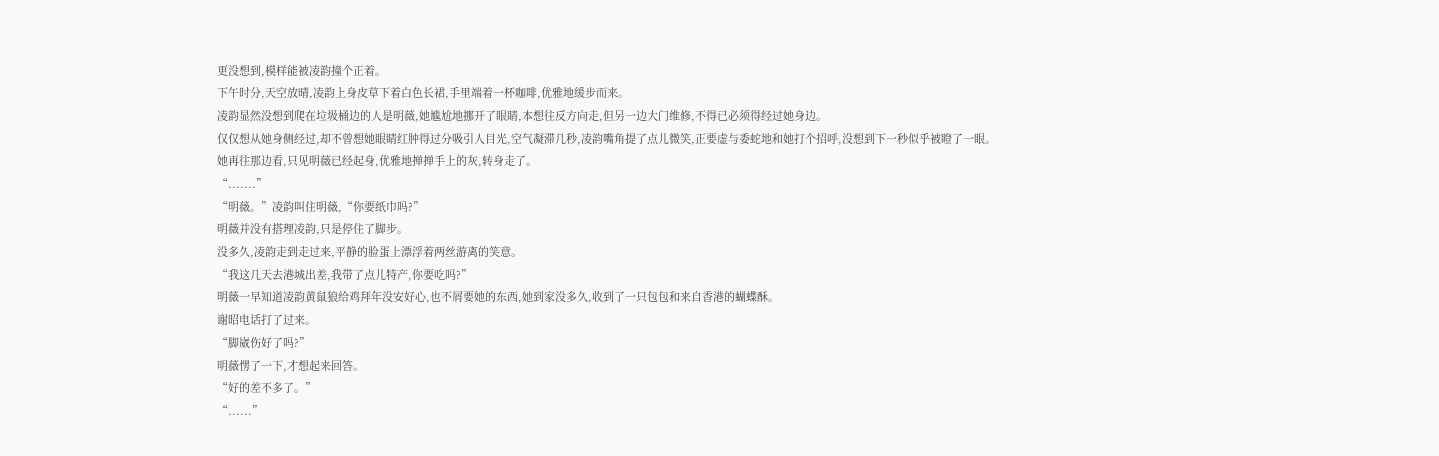更没想到,模样能被凌韵撞个正着。
下午时分,天空放晴,凌韵上身皮草下着白色长裙,手里端着一杯咖啡,优雅地缓步而来。
凌韵显然没想到爬在垃圾桶边的人是明薇,她尴尬地挪开了眼睛,本想往反方向走,但另一边大门维修,不得已必须得经过她身边。
仅仅想从她身侧经过,却不曾想她眼睛红肿得过分吸引人目光,空气凝滞几秒,凌韵嘴角提了点儿微笑,正要虚与委蛇地和她打个招呼,没想到下一秒似乎被瞪了一眼。
她再往那边看,只见明薇已经起身,优雅地掸掸手上的灰,转身走了。
“.......”
“明薇。”凌韵叫住明薇,“你要纸巾吗?”
明薇并没有搭理凌韵,只是停住了脚步。
没多久,凌韵走到走过来,平静的脸蛋上漂浮着两丝游离的笑意。
“我这几天去港城出差,我带了点儿特产,你要吃吗?”
明薇一早知道凌韵黄鼠狼给鸡拜年没安好心,也不屑要她的东西,她到家没多久,收到了一只包包和来自香港的蝴蝶酥。
谢昭电话打了过来。
“脚崴伤好了吗?”
明薇愣了一下,才想起来回答。
“好的差不多了。”
“......”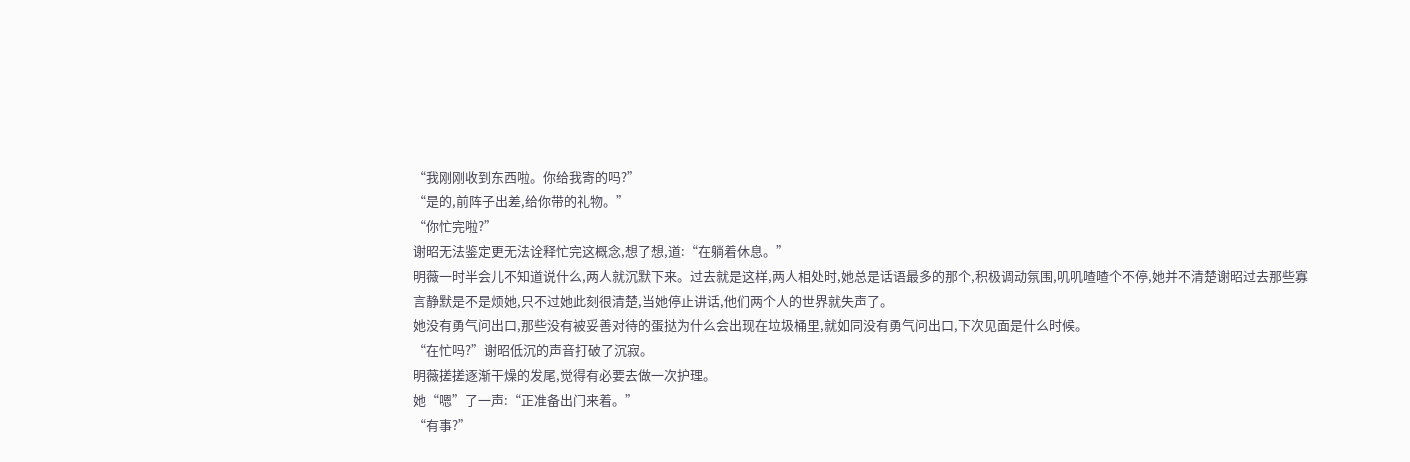“我刚刚收到东西啦。你给我寄的吗?”
“是的,前阵子出差,给你带的礼物。”
“你忙完啦?”
谢昭无法鉴定更无法诠释忙完这概念,想了想,道:“在躺着休息。”
明薇一时半会儿不知道说什么,两人就沉默下来。过去就是这样,两人相处时,她总是话语最多的那个,积极调动氛围,叽叽喳喳个不停,她并不清楚谢昭过去那些寡言静默是不是烦她,只不过她此刻很清楚,当她停止讲话,他们两个人的世界就失声了。
她没有勇气问出口,那些没有被妥善对待的蛋挞为什么会出现在垃圾桶里,就如同没有勇气问出口,下次见面是什么时候。
“在忙吗?”谢昭低沉的声音打破了沉寂。
明薇搓搓逐渐干燥的发尾,觉得有必要去做一次护理。
她“嗯”了一声:“正准备出门来着。”
“有事?”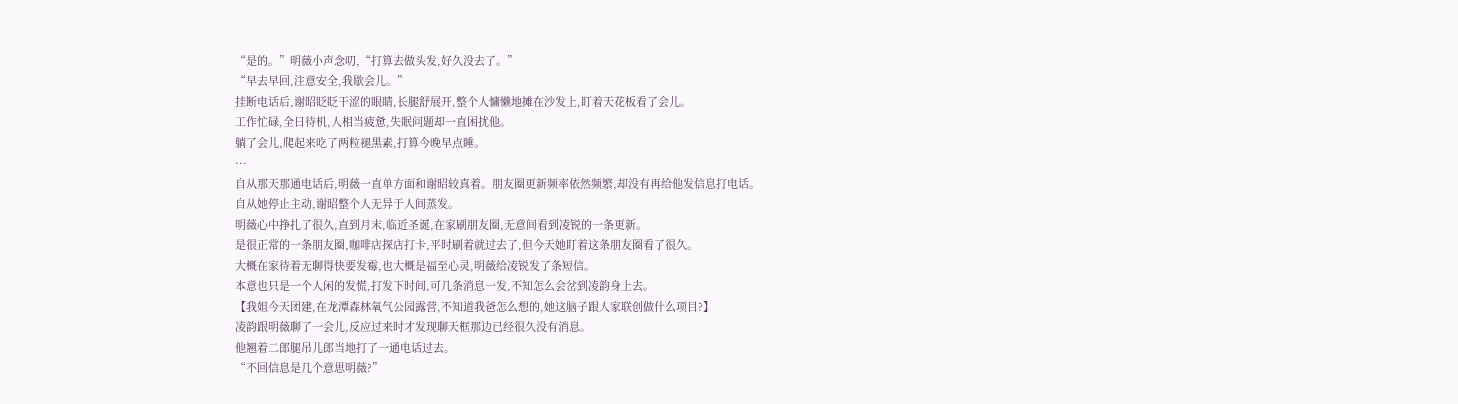“是的。”明薇小声念叨,“打算去做头发,好久没去了。”
“早去早回,注意安全,我歇会儿。”
挂断电话后,谢昭眨眨干涩的眼睛,长腿舒展开,整个人慵懒地摊在沙发上,盯着天花板看了会儿。
工作忙碌,全日待机,人相当疲惫,失眠问题却一直困扰他。
躺了会儿,爬起来吃了两粒褪黑素,打算今晚早点睡。
···
自从那天那通电话后,明薇一直单方面和谢昭较真着。朋友圈更新频率依然频繁,却没有再给他发信息打电话。
自从她停止主动,谢昭整个人无异于人间蒸发。
明薇心中挣扎了很久,直到月末,临近圣诞,在家刷朋友圈,无意间看到凌锐的一条更新。
是很正常的一条朋友圈,咖啡店探店打卡,平时刷着就过去了,但今天她盯着这条朋友圈看了很久。
大概在家待着无聊得快要发霉,也大概是福至心灵,明薇给凌锐发了条短信。
本意也只是一个人闲的发慌,打发下时间,可几条消息一发,不知怎么会岔到凌韵身上去。
【我姐今天团建,在龙潭森林氧气公园露营,不知道我爸怎么想的,她这脑子跟人家联创做什么项目?】
凌韵跟明薇聊了一会儿,反应过来时才发现聊天框那边已经很久没有消息。
他翘着二郎腿吊儿郎当地打了一通电话过去。
“不回信息是几个意思明薇?”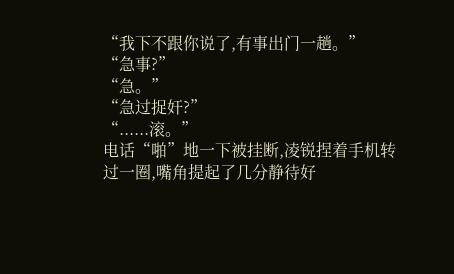“我下不跟你说了,有事出门一趟。”
“急事?”
“急。”
“急过捉奸?”
“......滚。”
电话“啪”地一下被挂断,凌锐捏着手机转过一圈,嘴角提起了几分静待好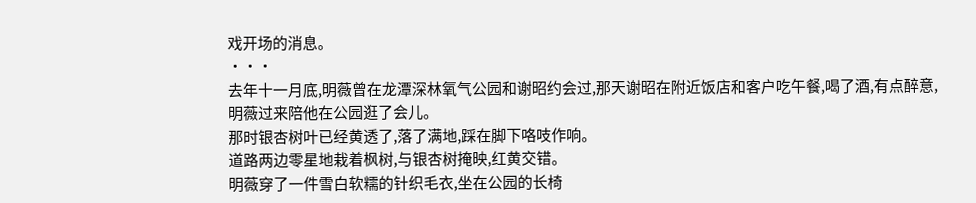戏开场的消息。
···
去年十一月底,明薇曾在龙潭深林氧气公园和谢昭约会过,那天谢昭在附近饭店和客户吃午餐,喝了酒,有点醉意,明薇过来陪他在公园逛了会儿。
那时银杏树叶已经黄透了,落了满地,踩在脚下咯吱作响。
道路两边零星地栽着枫树,与银杏树掩映,红黄交错。
明薇穿了一件雪白软糯的针织毛衣,坐在公园的长椅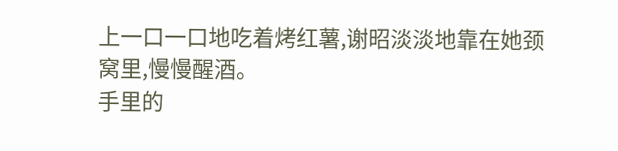上一口一口地吃着烤红薯,谢昭淡淡地靠在她颈窝里,慢慢醒酒。
手里的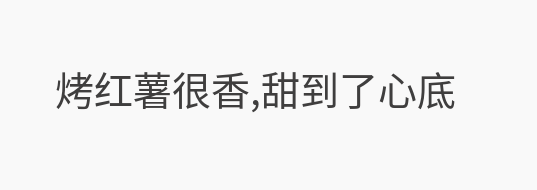烤红薯很香,甜到了心底